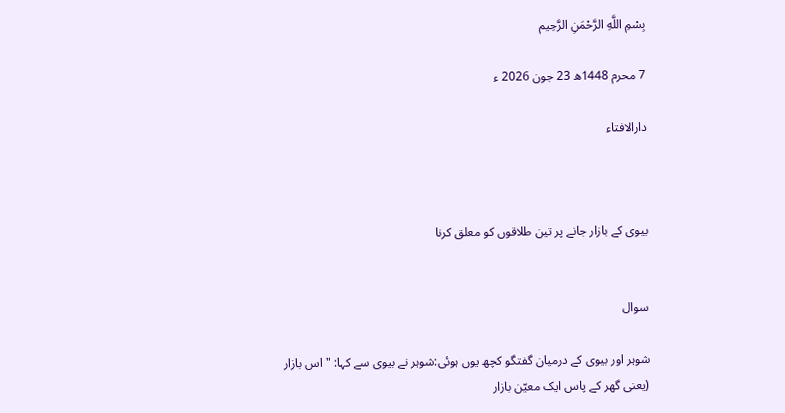بِسْمِ اللَّهِ الرَّحْمَنِ الرَّحِيم

7 محرم 1448ھ 23 جون 2026 ء

دارالافتاء



بیوی کے بازار جانے پر تین طلاقوں کو معلق کرنا


سوال

شوہر اور بیوی کے درمیان گفتگو کچھ یوں ہوئی:شوہر نے بیوی سے کہا: "اس بازار (یعنی گھر کے پاس ایک معیّن بازار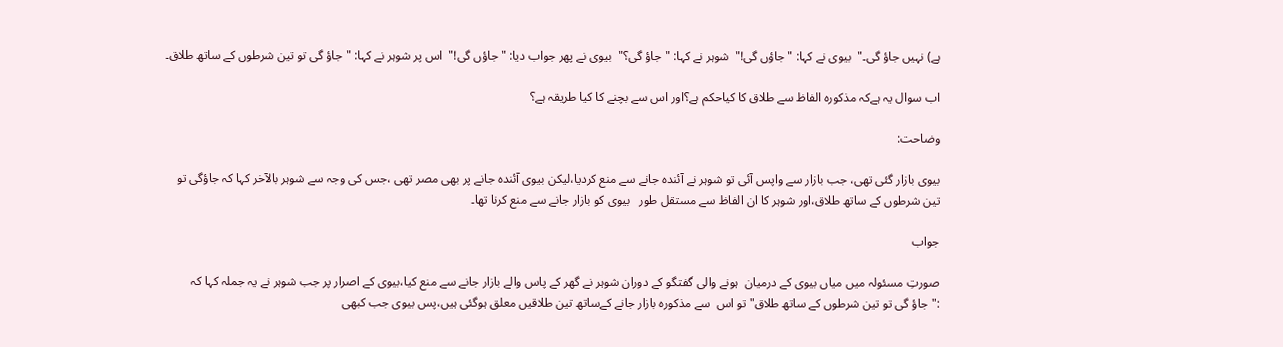ہے) نہیں جاؤ گی۔"  بیوی نے کہا: "جاؤں گی!"  شوہر نے کہا: "جاؤ گی؟"  بیوی نے پھر جواب دیا: "جاؤں گی!"  اس پر شوہر نے کہا: "جاؤ گی تو تین شرطوں کے ساتھ طلاق۔

اب سوال یہ ہےکہ مذکورہ الفاظ سے طلاق کا کیاحکم ہے؟اور اس سے بچنے کا کیا طریقہ ہے؟

وضاحت:

بیوی بازار گئی تھی، جب بازار سے واپس آئی تو شوہر نے آئندہ جانے سے منع کردیا،لیکن بیوی آئندہ جانے پر بھی مصر تھی ،جس کی وجہ سے شوہر بالآخر کہا کہ جاؤگی تو تین شرطوں کے ساتھ طلاق،اور شوہر کا ان الفاظ سے مستقل طور   بیوی کو بازار جانے سے منع کرنا تھا۔

جواب

صورتِ مسئولہ میں میاں بیوی کے درمیان  ہونے والی گفتگو کے دوران شوہر نے گھر کے پاس والے بازار جانے سے منع کیا،بیوی کے اصرار پر جب شوہر نے یہ جملہ کہا کہ :"جاؤ گی تو تین شرطوں کے ساتھ طلاق" تو اس  سے مذکورہ بازار جانے کےساتھ تین طلاقیں معلق ہوگئی ہیں،پس بیوی جب کبھی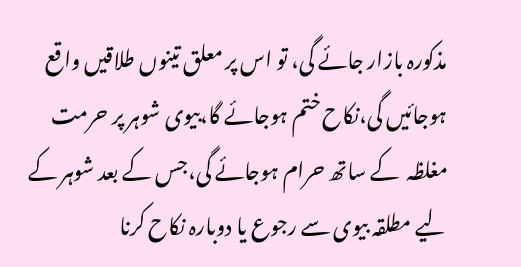مذکورہ بازار جائے گی، تو اس پر معلق تینوں طلاقیں واقع ہوجائیں گی،نکاح ختم ہوجائے گا،بیوی شوہر پر حرمت  مغلظہ  کے ساتھ حرام ہوجائے گی،جس کے بعد شوہر کے لیے مطلقہ بیوی سے رجوع یا دوبارہ نکاح کرنا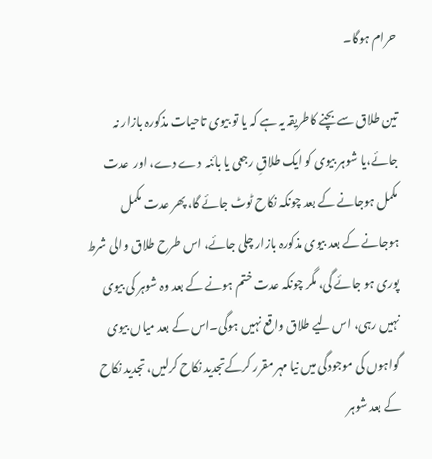حرام ہوگا۔

تین طلاق سے بچنے کاطریقہ یہ ہے کہ یا تو بیوی تاحیات مذکورہ بازار نہ جائے،یا شوہر بیوی کو ایک طلاقِ رجعی یا بائنہ  دے دے، اور  عدت مکمل ہوجانے کے بعد چونکہ نکاح ٹوٹ جائے گا، پھر عدت مکمل ہوجانے کے بعد بیوی مذکورہ بازار چلی جائے، اس طرح طلاق والی شرط پوری ہو جائے گی، مگر چونکہ عدت ختم ہونے کے بعد وہ شوہر کی بیوی نہیں رہی، اس لیے طلاق واقع نہیں ہوگی۔اس کے بعد میاں بیوی گواہوں کی موجودگی میں نیا مہر مقرر کرکےتجدید نکاح کرلیں، تجدید نکاح کے بعد شوہر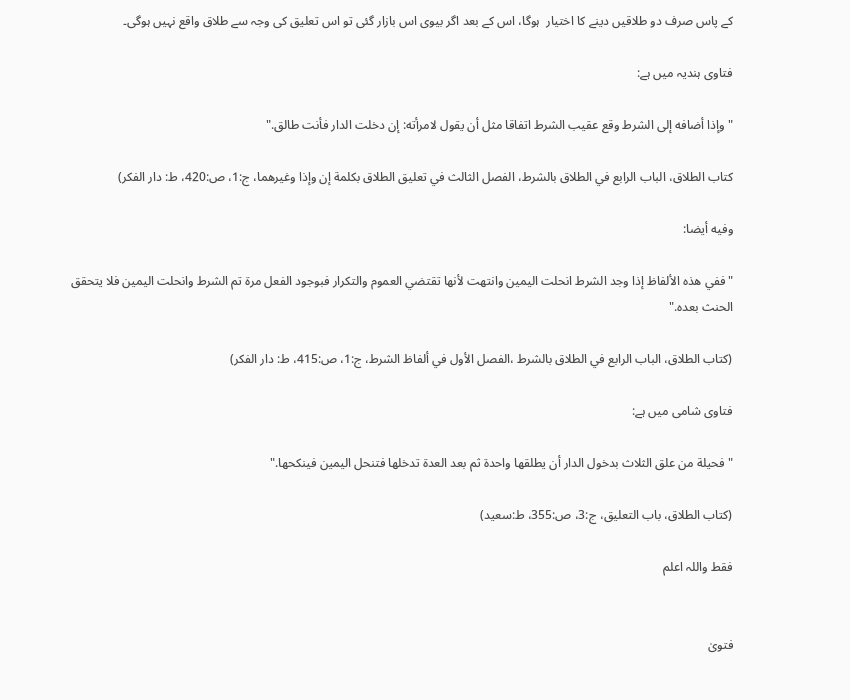کے پاس صرف دو طلاقیں دینے کا اختیار  ہوگا، اس کے بعد اگر بیوی اس بازار گئی تو اس تعلیق کی وجہ سے طلاق واقع نہیں ہوگی۔

فتاوی ہندیہ میں ہے:

"وإذا أضافه إلى الشرط وقع عقيب الشرط اتفاقا مثل أن يقول لامرأته: إن دخلت الدار فأنت طالق."

کتاب الطلاق، الباب الرابع في الطلاق بالشرط، الفصل الثالث في تعليق الطلاق بكلمة إن وإذا وغيرهما، ج:1، ص:420، ط: دار الفکر)

وفیه أیضا:

"ففي هذه الألفاظ إذا وجد الشرط انحلت اليمين وانتهت لأنها تقتضي العموم والتكرار فبوجود الفعل مرة تم الشرط وانحلت اليمين فلا يتحقق الحنث بعده."

(کتاب الطلاق، الباب الرابع في الطلاق بالشرط ‌،الفصل الأول في ألفاظ الشرط، ج:1، ص:415، ط: دار الفکر)

فتاوی شامی میں ہے:

"فحيلة من علق الثلاث بدخول الدار أن يطلقها واحدة ثم بعد العدة تدخلها فتنحل اليمين فينكحها."

(کتاب الطلاق، باب التعلیق، ج:3، ص:355، ط:سعید)

فقط واللہ اعلم


فتویٰ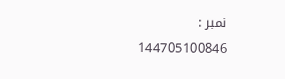نمبر : 144705100846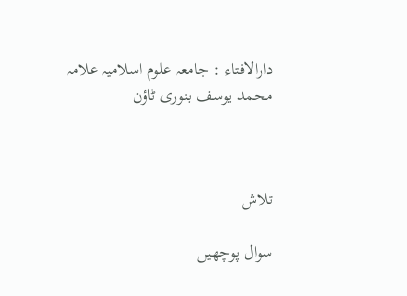دارالافتاء : جامعہ علوم اسلامیہ علامہ محمد یوسف بنوری ٹاؤن



تلاش

سوال پوچھیں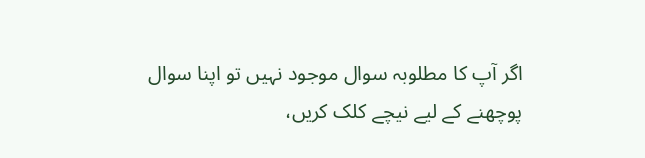اگر آپ کا مطلوبہ سوال موجود نہیں تو اپنا سوال پوچھنے کے لیے نیچے کلک کریں،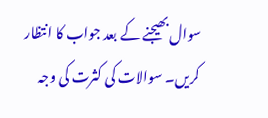سوال بھیجنے کے بعد جواب کا انتظار کریں۔ سوالات کی کثرت کی وجہ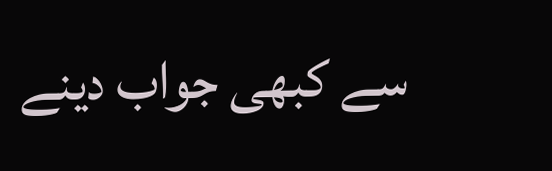سے کبھی جواب دینے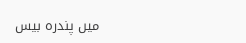میں پندرہ بیس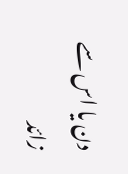دن یا اس سے زائد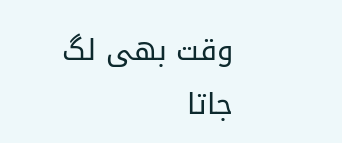وقت بھی لگ جاتا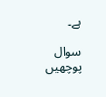ہے۔

سوال پوچھیں